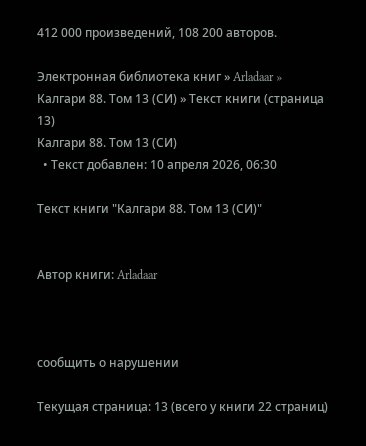412 000 произведений, 108 200 авторов.

Электронная библиотека книг » Arladaar » Калгари 88. Том 13 (СИ) » Текст книги (страница 13)
Калгари 88. Том 13 (СИ)
  • Текст добавлен: 10 апреля 2026, 06:30

Текст книги "Калгари 88. Том 13 (СИ)"


Автор книги: Arladaar



сообщить о нарушении

Текущая страница: 13 (всего у книги 22 страниц)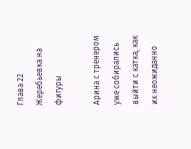Глава 22
Жеребьевка на фигуры

Арина с тренером уже собирались выйти с катка, как их неожиданно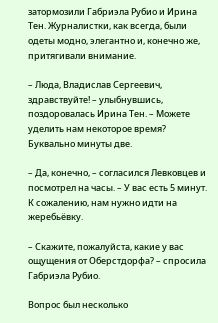затормозили Габриэла Рубио и Ирина Тен. Журналистки, как всегда, были одеты модно, элегантно и, конечно же, притягивали внимание.

– Люда, Владислав Сергеевич, здравствуйте! – улыбнувшись, поздоровалась Ирина Тен. – Можете уделить нам некоторое время? Буквально минуты две.

– Да, конечно, – согласился Левковцев и посмотрел на часы. – У вас есть 5 минут. К сожалению, нам нужно идти на жеребьёвку.

– Скажите, пожалуйста, какие у вас ощущения от Оберстдорфа? – спросила Габриэла Рубио.

Вопрос был несколько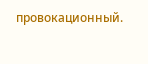провокационный.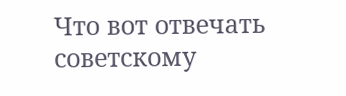Что вот отвечать советскому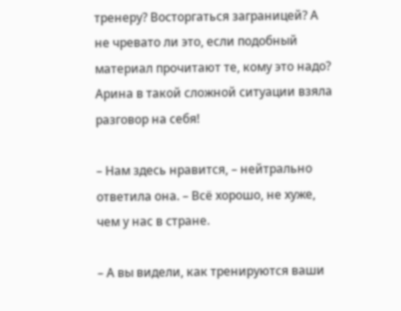тренеру? Восторгаться заграницей? А не чревато ли это, если подобный материал прочитают те, кому это надо? Арина в такой сложной ситуации взяла разговор на себя!

– Нам здесь нравится, – нейтрально ответила она. – Всё хорошо, не хуже, чем у нас в стране.

– А вы видели, как тренируются ваши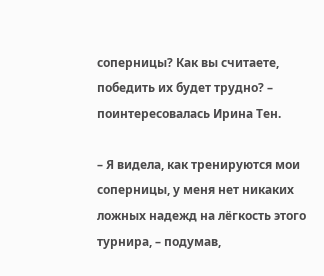соперницы? Как вы считаете, победить их будет трудно? – поинтересовалась Ирина Тен.

– Я видела, как тренируются мои соперницы, у меня нет никаких ложных надежд на лёгкость этого турнира, – подумав,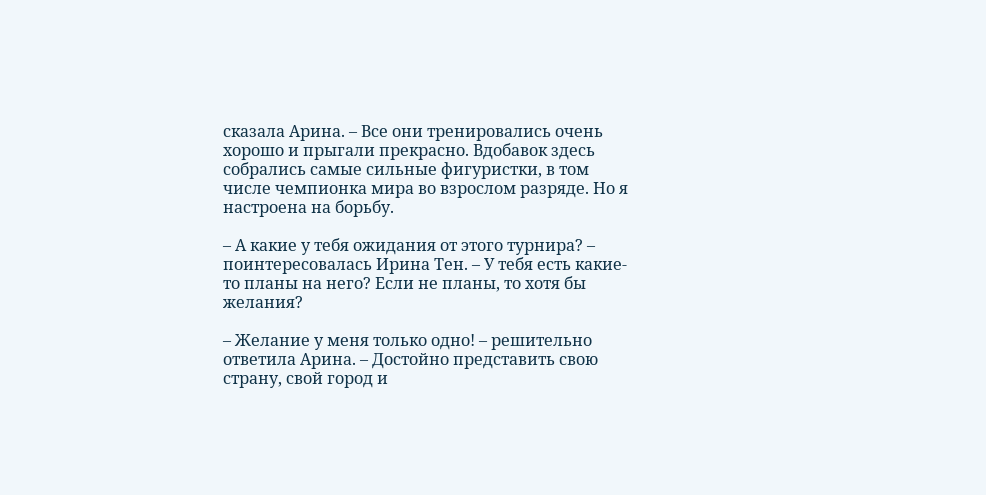сказала Арина. – Все они тренировались очень хорошо и прыгали прекрасно. Вдобавок здесь собрались самые сильные фигуристки, в том числе чемпионка мира во взрослом разряде. Но я настроена на борьбу.

– А какие у тебя ожидания от этого турнира? – поинтересовалась Ирина Тен. – У тебя есть какие-то планы на него? Если не планы, то хотя бы желания?

– Желание у меня только одно! – решительно ответила Арина. – Достойно представить свою страну, свой город и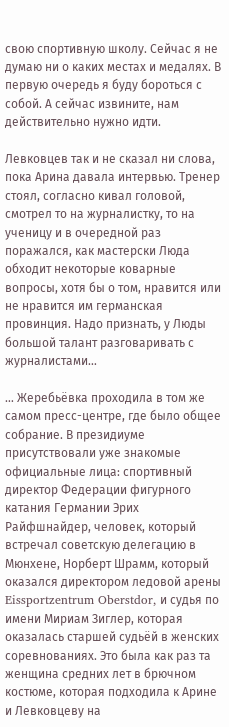свою спортивную школу. Сейчас я не думаю ни о каких местах и медалях. В первую очередь я буду бороться с собой. А сейчас извините, нам действительно нужно идти.

Левковцев так и не сказал ни слова, пока Арина давала интервью. Тренер стоял, согласно кивал головой, смотрел то на журналистку, то на ученицу и в очередной раз поражался, как мастерски Люда обходит некоторые коварные вопросы, хотя бы о том, нравится или не нравится им германская провинция. Надо признать, у Люды большой талант разговаривать с журналистами…

… Жеребьёвка проходила в том же самом пресс-центре, где было общее собрание. В президиуме присутствовали уже знакомые официальные лица: спортивный директор Федерации фигурного катания Германии Эрих Райфшнайдер, человек, который встречал советскую делегацию в Мюнхене, Норберт Шрамм, который оказался директором ледовой арены Eissportzentrum Oberstdor, и судья по имени Мириам Зиглер, которая оказалась старшей судьёй в женских соревнованиях. Это была как раз та женщина средних лет в брючном костюме, которая подходила к Арине и Левковцеву на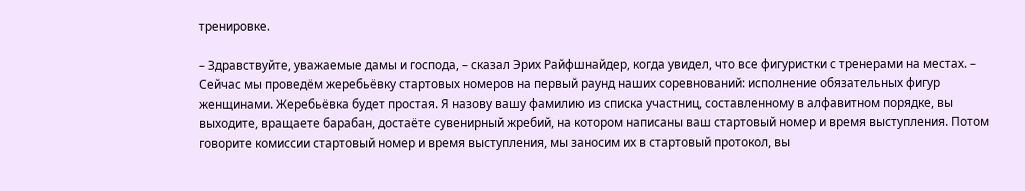тренировке.

– Здравствуйте, уважаемые дамы и господа, – сказал Эрих Райфшнайдер, когда увидел, что все фигуристки с тренерами на местах. – Сейчас мы проведём жеребьёвку стартовых номеров на первый раунд наших соревнований: исполнение обязательных фигур женщинами. Жеребьёвка будет простая. Я назову вашу фамилию из списка участниц, составленному в алфавитном порядке, вы выходите, вращаете барабан, достаёте сувенирный жребий, на котором написаны ваш стартовый номер и время выступления. Потом говорите комиссии стартовый номер и время выступления, мы заносим их в стартовый протокол, вы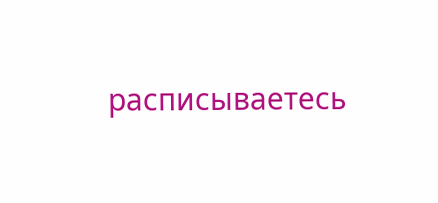расписываетесь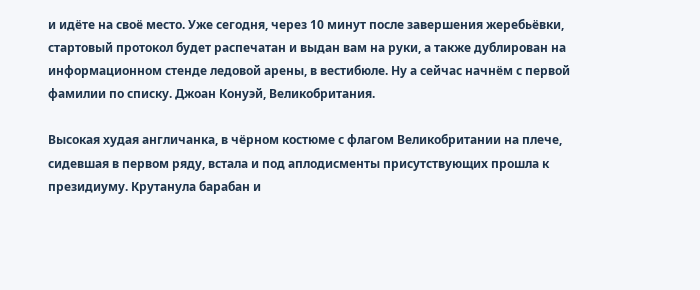и идёте на своё место. Уже сегодня, через 10 минут после завершения жеребьёвки, стартовый протокол будет распечатан и выдан вам на руки, а также дублирован на информационном стенде ледовой арены, в вестибюле. Ну а сейчас начнём с первой фамилии по списку. Джоан Конуэй, Великобритания.

Высокая худая англичанка, в чёрном костюме с флагом Великобритании на плече, сидевшая в первом ряду, встала и под аплодисменты присутствующих прошла к президиуму. Крутанула барабан и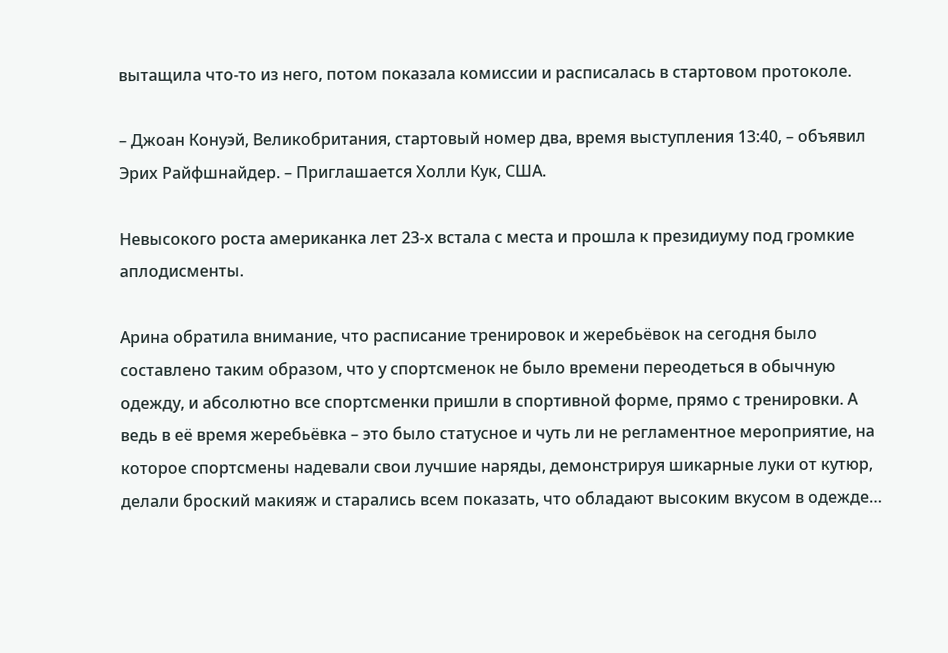вытащила что-то из него, потом показала комиссии и расписалась в стартовом протоколе.

– Джоан Конуэй, Великобритания, стартовый номер два, время выступления 13:40, – объявил Эрих Райфшнайдер. – Приглашается Холли Кук, США.

Невысокого роста американка лет 23-х встала с места и прошла к президиуму под громкие аплодисменты.

Арина обратила внимание, что расписание тренировок и жеребьёвок на сегодня было составлено таким образом, что у спортсменок не было времени переодеться в обычную одежду, и абсолютно все спортсменки пришли в спортивной форме, прямо с тренировки. А ведь в её время жеребьёвка – это было статусное и чуть ли не регламентное мероприятие, на которое спортсмены надевали свои лучшие наряды, демонстрируя шикарные луки от кутюр, делали броский макияж и старались всем показать, что обладают высоким вкусом в одежде…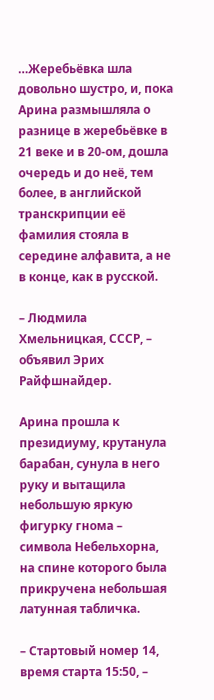…Жеребьёвка шла довольно шустро, и, пока Арина размышляла о разнице в жеребьёвке в 21 веке и в 20-ом, дошла очередь и до неё, тем более, в английской транскрипции её фамилия стояла в середине алфавита, а не в конце, как в русской.

– Людмила Хмельницкая, СССР, – объявил Эрих Райфшнайдер.

Арина прошла к президиуму, крутанула барабан, сунула в него руку и вытащила небольшую яркую фигурку гнома – символа Небельхорна, на спине которого была прикручена небольшая латунная табличка.

– Стартовый номер 14, время старта 15:50, –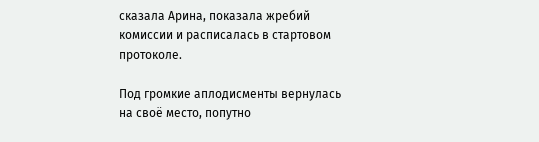сказала Арина, показала жребий комиссии и расписалась в стартовом протоколе.

Под громкие аплодисменты вернулась на своё место, попутно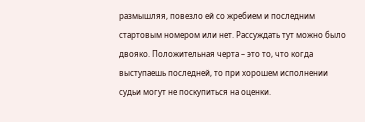размышляя, повезло ей со жребием и последним стартовым номером или нет. Рассуждать тут можно было двояко. Положительная черта – это то, что когда выступаешь последней, то при хорошем исполнении судьи могут не поскупиться на оценки.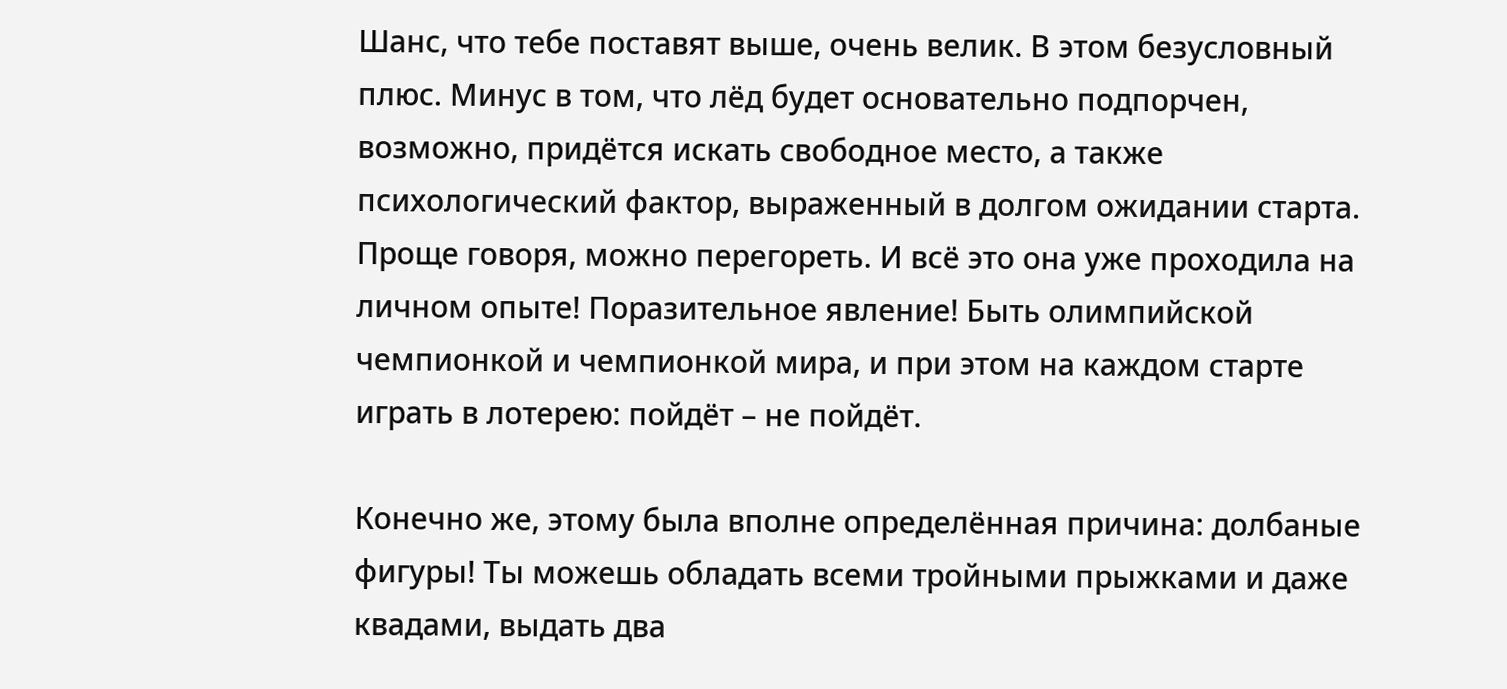Шанс, что тебе поставят выше, очень велик. В этом безусловный плюс. Минус в том, что лёд будет основательно подпорчен, возможно, придётся искать свободное место, а также психологический фактор, выраженный в долгом ожидании старта. Проще говоря, можно перегореть. И всё это она уже проходила на личном опыте! Поразительное явление! Быть олимпийской чемпионкой и чемпионкой мира, и при этом на каждом старте играть в лотерею: пойдёт – не пойдёт.

Конечно же, этому была вполне определённая причина: долбаные фигуры! Ты можешь обладать всеми тройными прыжками и даже квадами, выдать два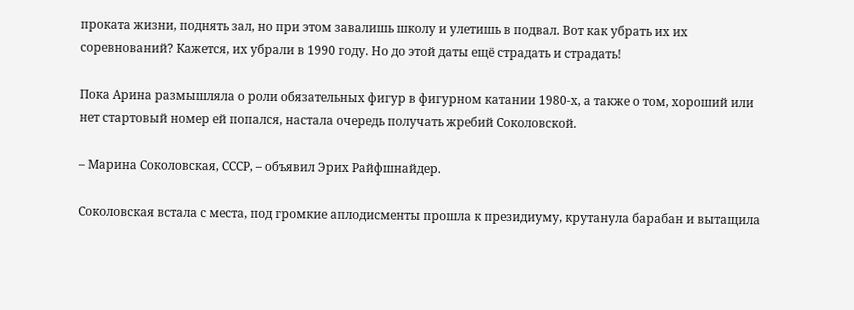проката жизни, поднять зал, но при этом завалишь школу и улетишь в подвал. Вот как убрать их их соревнований? Кажется, их убрали в 1990 году. Но до этой даты ещё страдать и страдать!

Пока Арина размышляла о роли обязательных фигур в фигурном катании 1980-х, а также о том, хороший или нет стартовый номер ей попался, настала очередь получать жребий Соколовской.

– Марина Соколовская, СССР, – объявил Эрих Райфшнайдер.

Соколовская встала с места, под громкие аплодисменты прошла к президиуму, крутанула барабан и вытащила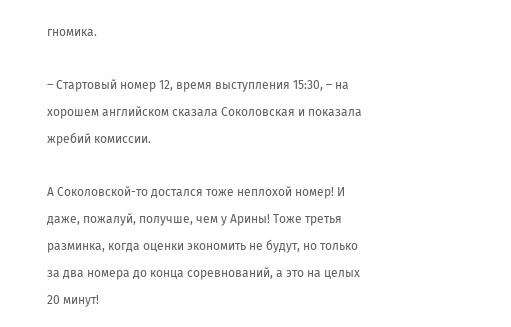гномика.

– Стартовый номер 12, время выступления 15:30, – на хорошем английском сказала Соколовская и показала жребий комиссии.

А Соколовской-то достался тоже неплохой номер! И даже, пожалуй, получше, чем у Арины! Тоже третья разминка, когда оценки экономить не будут, но только за два номера до конца соревнований, а это на целых 20 минут!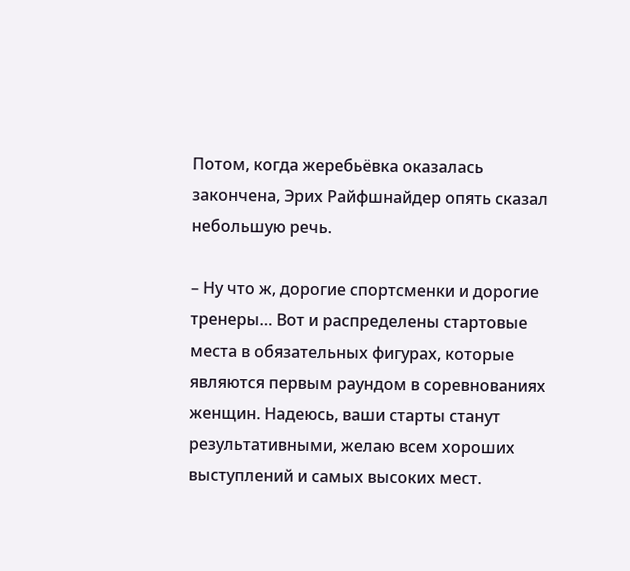Потом, когда жеребьёвка оказалась закончена, Эрих Райфшнайдер опять сказал небольшую речь.

– Ну что ж, дорогие спортсменки и дорогие тренеры… Вот и распределены стартовые места в обязательных фигурах, которые являются первым раундом в соревнованиях женщин. Надеюсь, ваши старты станут результативными, желаю всем хороших выступлений и самых высоких мест.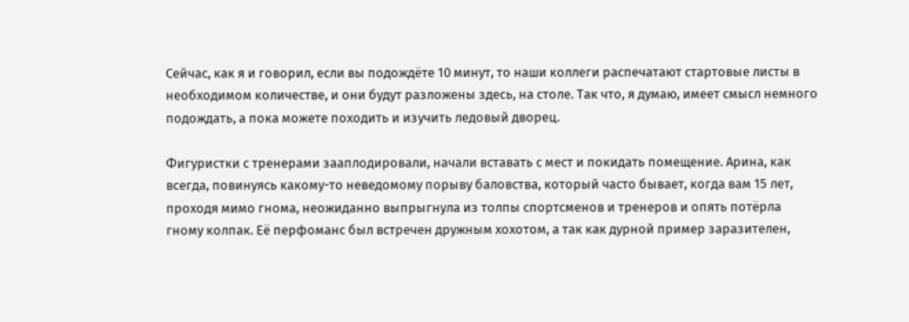Сейчас, как я и говорил, если вы подождёте 10 минут, то наши коллеги распечатают стартовые листы в необходимом количестве, и они будут разложены здесь, на столе. Так что, я думаю, имеет смысл немного подождать, а пока можете походить и изучить ледовый дворец.

Фигуристки с тренерами зааплодировали, начали вставать с мест и покидать помещение. Арина, как всегда, повинуясь какому-то неведомому порыву баловства, который часто бывает, когда вам 15 лет, проходя мимо гнома, неожиданно выпрыгнула из толпы спортсменов и тренеров и опять потёрла гному колпак. Её перфоманс был встречен дружным хохотом, а так как дурной пример заразителен,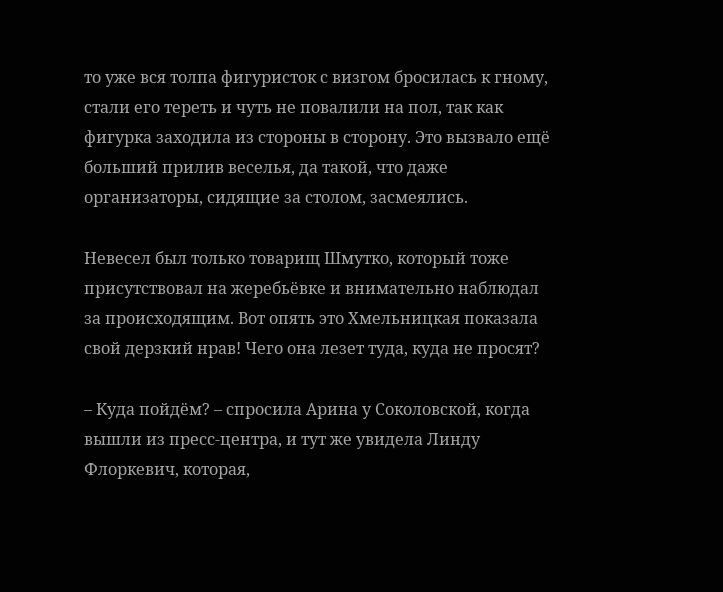то уже вся толпа фигуристок с визгом бросилась к гному, стали его тереть и чуть не повалили на пол, так как фигурка заходила из стороны в сторону. Это вызвало ещё больший прилив веселья, да такой, что даже организаторы, сидящие за столом, засмеялись.

Невесел был только товарищ Шмутко, который тоже присутствовал на жеребьёвке и внимательно наблюдал за происходящим. Вот опять это Хмельницкая показала свой дерзкий нрав! Чего она лезет туда, куда не просят?

– Куда пойдём? – спросила Арина у Соколовской, когда вышли из пресс-центра, и тут же увидела Линду Флоркевич, которая,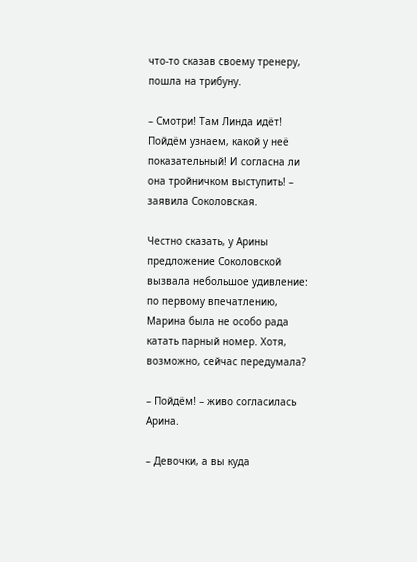что-то сказав своему тренеру, пошла на трибуну.

– Смотри! Там Линда идёт! Пойдём узнаем, какой у неё показательный! И согласна ли она тройничком выступить! – заявила Соколовская.

Честно сказать, у Арины предложение Соколовской вызвала небольшое удивление: по первому впечатлению, Марина была не особо рада катать парный номер. Хотя, возможно, сейчас передумала?

– Пойдём! – живо согласилась Арина.

– Девочки, а вы куда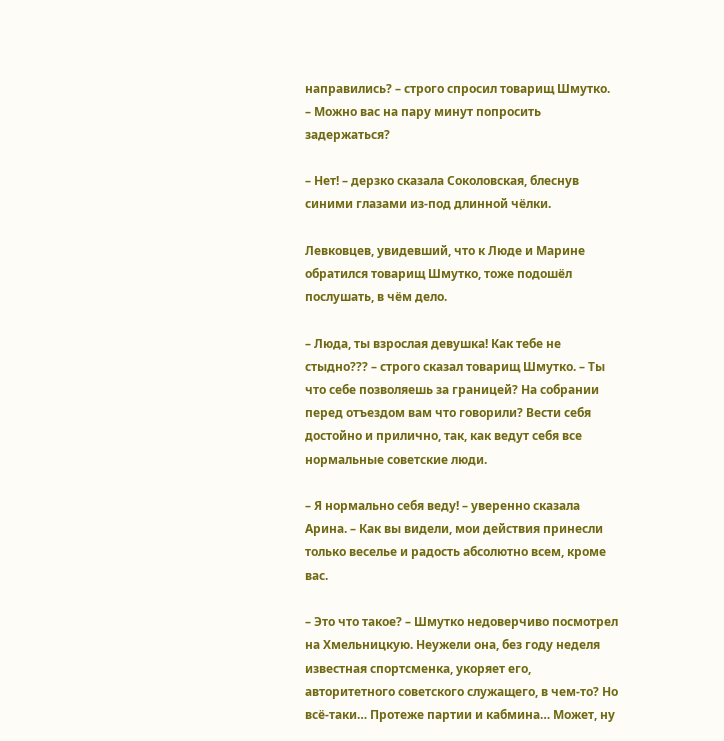направились? – строго спросил товарищ Шмутко. – Можно вас на пару минут попросить задержаться?

– Нет! – дерзко сказала Соколовская, блеснув синими глазами из-под длинной чёлки.

Левковцев, увидевший, что к Люде и Марине обратился товарищ Шмутко, тоже подошёл послушать, в чём дело.

– Люда, ты взрослая девушка! Как тебе не стыдно??? – строго сказал товарищ Шмутко. – Ты что себе позволяешь за границей? На собрании перед отъездом вам что говорили? Вести себя достойно и прилично, так, как ведут себя все нормальные советские люди.

– Я нормально себя веду! – уверенно сказала Арина. – Как вы видели, мои действия принесли только веселье и радость абсолютно всем, кроме вас.

– Это что такое? – Шмутко недоверчиво посмотрел на Хмельницкую. Неужели она, без году неделя известная спортсменка, укоряет его, авторитетного советского служащего, в чем-то? Но всё-таки… Протеже партии и кабмина… Может, ну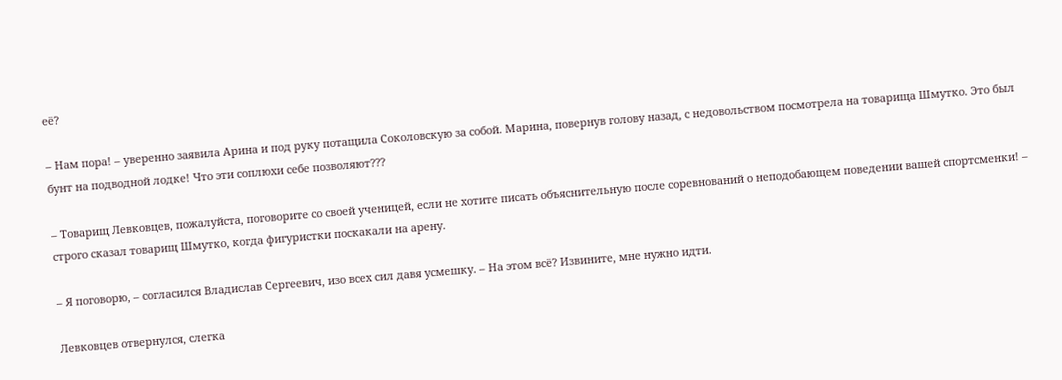её?

– Нам пора! – уверенно заявила Арина и под руку потащила Соколовскую за собой. Марина, повернув голову назад, с недовольством посмотрела на товарища Шмутко. Это был бунт на подводной лодке! Что эти соплюхи себе позволяют???

– Товарищ Левковцев, пожалуйста, поговорите со своей ученицей, если не хотите писать объяснительную после соревнований о неподобающем поведении вашей спортсменки! – строго сказал товарищ Шмутко, когда фигуристки поскакали на арену.

– Я поговорю, – согласился Владислав Сергеевич, изо всех сил давя усмешку. – На этом всё? Извините, мне нужно идти.

Левковцев отвернулся, слегка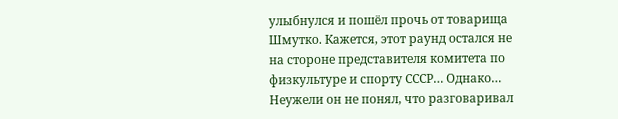улыбнулся и пошёл прочь от товарища Шмутко. Кажется, этот раунд остался не на стороне представителя комитета по физкультуре и спорту СССР… Однако… Неужели он не понял, что разговаривал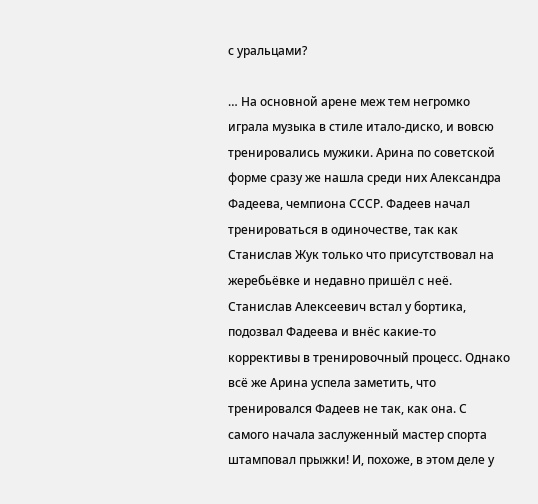с уральцами?

… На основной арене меж тем негромко играла музыка в стиле итало-диско, и вовсю тренировались мужики. Арина по советской форме сразу же нашла среди них Александра Фадеева, чемпиона СССР. Фадеев начал тренироваться в одиночестве, так как Станислав Жук только что присутствовал на жеребьёвке и недавно пришёл с неё. Станислав Алексеевич встал у бортика, подозвал Фадеева и внёс какие-то коррективы в тренировочный процесс. Однако всё же Арина успела заметить, что тренировался Фадеев не так, как она. С самого начала заслуженный мастер спорта штамповал прыжки! И, похоже, в этом деле у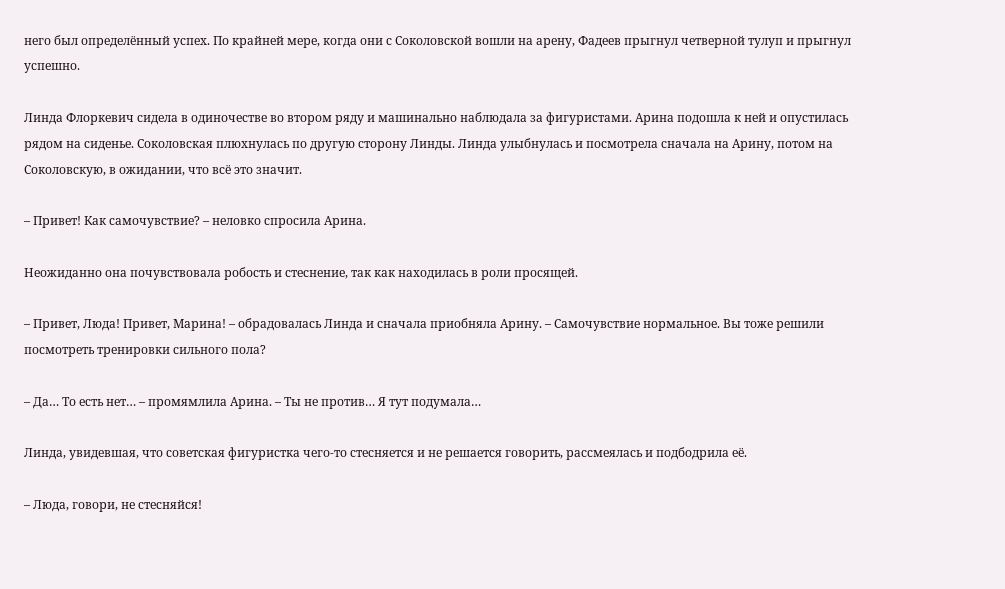него был определённый успех. По крайней мере, когда они с Соколовской вошли на арену, Фадеев прыгнул четверной тулуп и прыгнул успешно.

Линда Флоркевич сидела в одиночестве во втором ряду и машинально наблюдала за фигуристами. Арина подошла к ней и опустилась рядом на сиденье. Соколовская плюхнулась по другую сторону Линды. Линда улыбнулась и посмотрела сначала на Арину, потом на Соколовскую, в ожидании, что всё это значит.

– Привет! Как самочувствие? – неловко спросила Арина.

Неожиданно она почувствовала робость и стеснение, так как находилась в роли просящей.

– Привет, Люда! Привет, Марина! – обрадовалась Линда и сначала приобняла Арину. – Самочувствие нормальное. Вы тоже решили посмотреть тренировки сильного пола?

– Да… То есть нет… – промямлила Арина. – Ты не против… Я тут подумала…

Линда, увидевшая, что советская фигуристка чего-то стесняется и не решается говорить, рассмеялась и подбодрила её.

– Люда, говори, не стесняйся!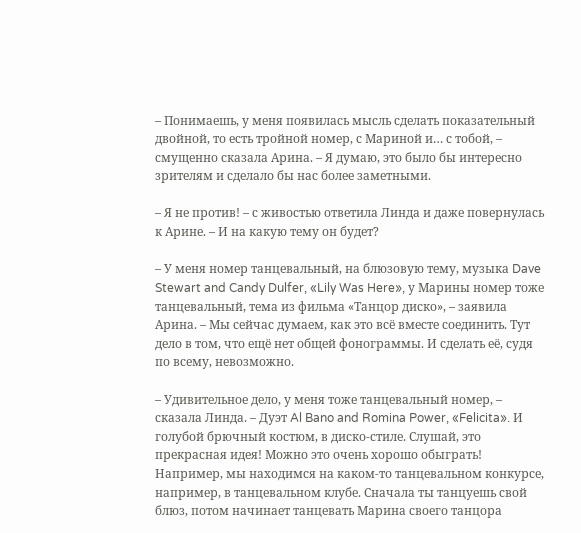– Понимаешь, у меня появилась мысль сделать показательный двойной, то есть тройной номер, с Мариной и… с тобой, – смущенно сказала Арина. – Я думаю, это было бы интересно зрителям и сделало бы нас более заметными.

– Я не против! – с живостью ответила Линда и даже повернулась к Арине. – И на какую тему он будет?

– У меня номер танцевальный, на блюзовую тему, музыка Dave Stewart and Candy Dulfer, «Lily Was Here», у Марины номер тоже танцевальный, тема из фильма «Танцор диско», – заявила Арина. – Мы сейчас думаем, как это всё вместе соединить. Тут дело в том, что ещё нет общей фонограммы. И сделать её, судя по всему, невозможно.

– Удивительное дело, у меня тоже танцевальный номер, – сказала Линда. – Дуэт Al Bano and Romina Power, «Felicita». И голубой брючный костюм, в диско-стиле. Слушай, это прекрасная идея! Можно это очень хорошо обыграть! Например, мы находимся на каком-то танцевальном конкурсе, например, в танцевальном клубе. Сначала ты танцуешь свой блюз, потом начинает танцевать Марина своего танцора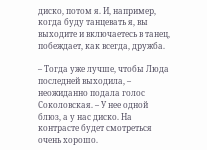диско, потом я. И, например, когда буду танцевать я, вы выходите и включаетесь в танец, побеждает, как всегда, дружба.

– Тогда уже лучше, чтобы Люда последней выходила, – неожиданно подала голос Соколовская. – У нее одной блюз, а у нас диско. На контрасте будет смотреться очень хорошо.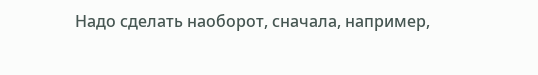Надо сделать наоборот, сначала, например,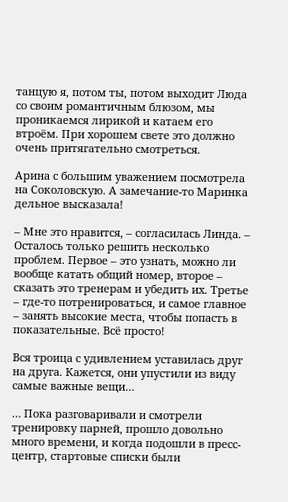танцую я, потом ты, потом выходит Люда со своим романтичным блюзом, мы проникаемся лирикой и катаем его втроём. При хорошем свете это должно очень притягательно смотреться.

Арина с большим уважением посмотрела на Соколовскую. А замечание-то Маринка дельное высказала!

– Мне это нравится, – согласилась Линда. – Осталось только решить несколько проблем. Первое – это узнать, можно ли вообще катать общий номер, второе – сказать это тренерам и убедить их. Третье – где-то потренироваться, и самое главное – занять высокие места, чтобы попасть в показательные. Всё просто!

Вся троица с удивлением уставилась друг на друга. Кажется, они упустили из виду самые важные вещи…

… Пока разговаривали и смотрели тренировку парней, прошло довольно много времени, и когда подошли в пресс-центр, стартовые списки были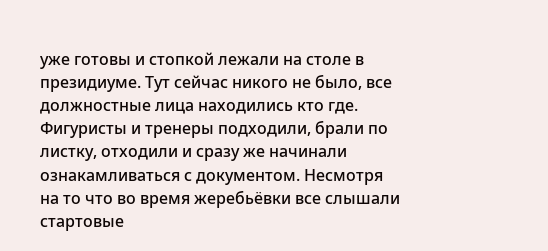уже готовы и стопкой лежали на столе в президиуме. Тут сейчас никого не было, все должностные лица находились кто где. Фигуристы и тренеры подходили, брали по листку, отходили и сразу же начинали ознакамливаться с документом. Несмотря на то что во время жеребьёвки все слышали стартовые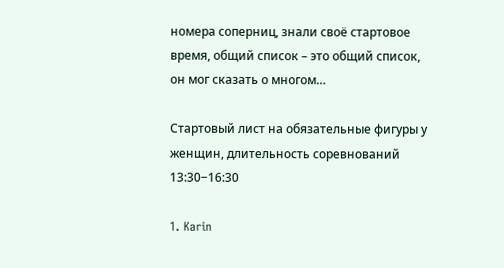номера соперниц, знали своё стартовое время, общий список – это общий список, он мог сказать о многом…

Стартовый лист на обязательные фигуры у женщин, длительность соревнований 13:30−16:30

1. Karin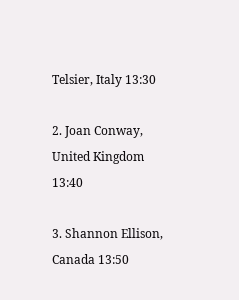Telsier, Italy 13:30

2. Joan Conway, United Kingdom 13:40

3. Shannon Ellison, Canada 13:50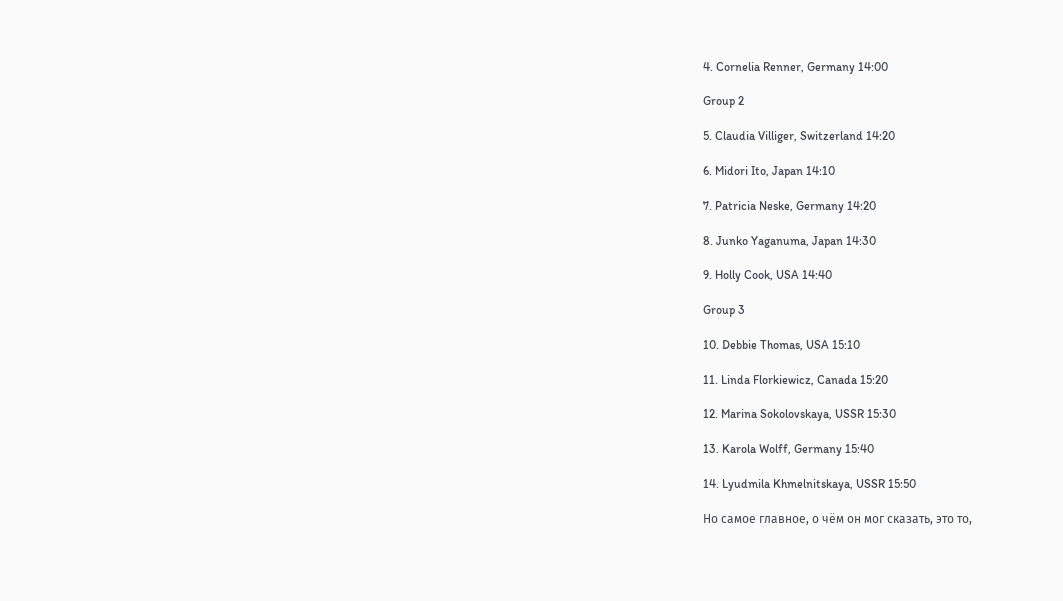4. Cornelia Renner, Germany 14:00

Group 2

5. Claudia Villiger, Switzerland 14:20

6. Midori Ito, Japan 14:10

7. Patricia Neske, Germany 14:20

8. Junko Yaganuma, Japan 14:30

9. Holly Cook, USA 14:40

Group 3

10. Debbie Thomas, USA 15:10

11. Linda Florkiewicz, Canada 15:20

12. Marina Sokolovskaya, USSR 15:30

13. Karola Wolff, Germany 15:40

14. Lyudmila Khmelnitskaya, USSR 15:50

Но самое главное, о чём он мог сказать, это то,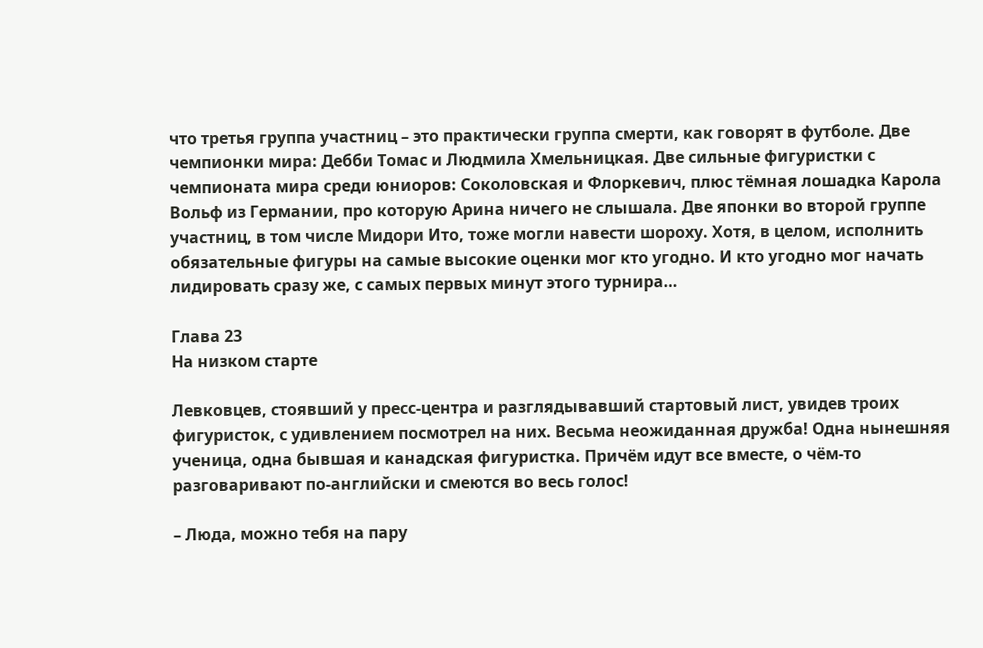что третья группа участниц – это практически группа смерти, как говорят в футболе. Две чемпионки мира: Дебби Томас и Людмила Хмельницкая. Две сильные фигуристки с чемпионата мира среди юниоров: Соколовская и Флоркевич, плюс тёмная лошадка Карола Вольф из Германии, про которую Арина ничего не слышала. Две японки во второй группе участниц, в том числе Мидори Ито, тоже могли навести шороху. Хотя, в целом, исполнить обязательные фигуры на самые высокие оценки мог кто угодно. И кто угодно мог начать лидировать сразу же, с самых первых минут этого турнира…

Глава 23
На низком старте

Левковцев, стоявший у пресс-центра и разглядывавший стартовый лист, увидев троих фигуристок, с удивлением посмотрел на них. Весьма неожиданная дружба! Одна нынешняя ученица, одна бывшая и канадская фигуристка. Причём идут все вместе, о чём-то разговаривают по-английски и смеются во весь голос!

– Люда, можно тебя на пару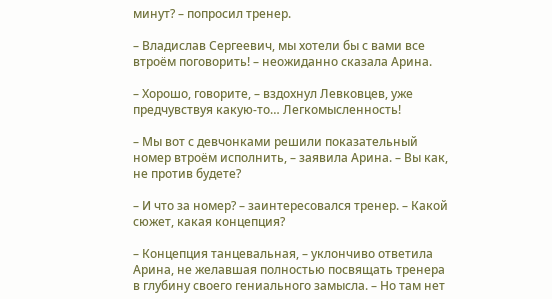минут? – попросил тренер.

– Владислав Сергеевич, мы хотели бы с вами все втроём поговорить! – неожиданно сказала Арина.

– Хорошо, говорите, – вздохнул Левковцев, уже предчувствуя какую-то… Легкомысленность!

– Мы вот с девчонками решили показательный номер втроём исполнить, – заявила Арина. – Вы как, не против будете?

– И что за номер? – заинтересовался тренер. – Какой сюжет, какая концепция?

– Концепция танцевальная, – уклончиво ответила Арина, не желавшая полностью посвящать тренера в глубину своего гениального замысла. – Но там нет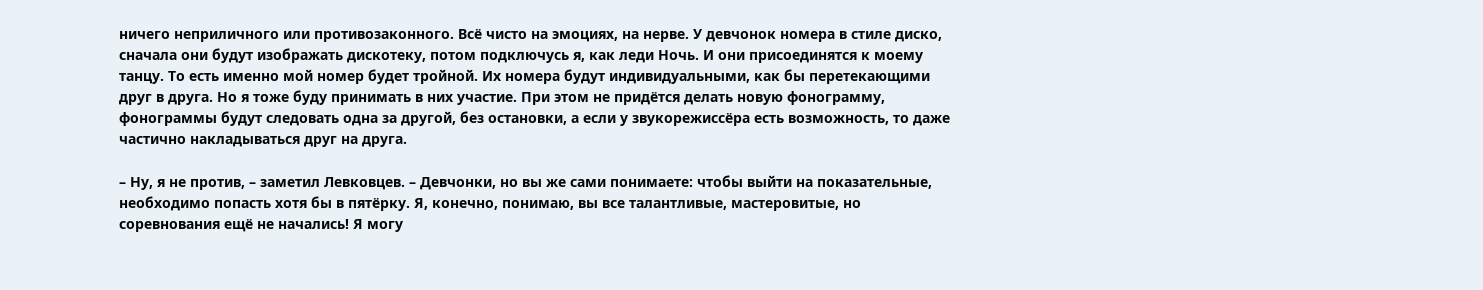ничего неприличного или противозаконного. Всё чисто на эмоциях, на нерве. У девчонок номера в стиле диско, сначала они будут изображать дискотеку, потом подключусь я, как леди Ночь. И они присоединятся к моему танцу. То есть именно мой номер будет тройной. Их номера будут индивидуальными, как бы перетекающими друг в друга. Но я тоже буду принимать в них участие. При этом не придётся делать новую фонограмму, фонограммы будут следовать одна за другой, без остановки, а если у звукорежиссёра есть возможность, то даже частично накладываться друг на друга.

– Ну, я не против, – заметил Левковцев. – Девчонки, но вы же сами понимаете: чтобы выйти на показательные, необходимо попасть хотя бы в пятёрку. Я, конечно, понимаю, вы все талантливые, мастеровитые, но соревнования ещё не начались! Я могу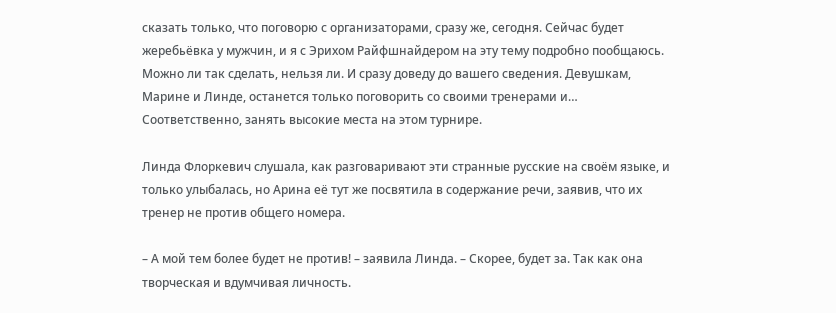сказать только, что поговорю с организаторами, сразу же, сегодня. Сейчас будет жеребьёвка у мужчин, и я с Эрихом Райфшнайдером на эту тему подробно пообщаюсь. Можно ли так сделать, нельзя ли. И сразу доведу до вашего сведения. Девушкам, Марине и Линде, останется только поговорить со своими тренерами и… Соответственно, занять высокие места на этом турнире.

Линда Флоркевич слушала, как разговаривают эти странные русские на своём языке, и только улыбалась, но Арина её тут же посвятила в содержание речи, заявив, что их тренер не против общего номера.

– А мой тем более будет не против! – заявила Линда. – Скорее, будет за. Так как она творческая и вдумчивая личность.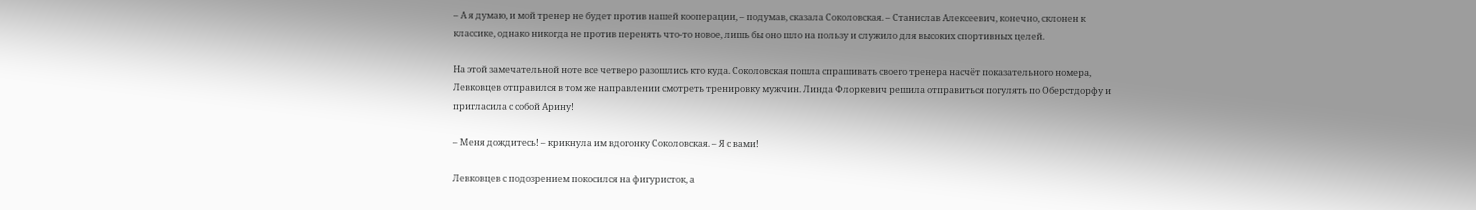– А я думаю, и мой тренер не будет против нашей кооперации, – подумав, сказала Соколовская. – Станислав Алексеевич, конечно, склонен к классике, однако никогда не против перенять что-то новое, лишь бы оно шло на пользу и служило для высоких спортивных целей.

На этой замечательной ноте все четверо разошлись кто куда. Соколовская пошла спрашивать своего тренера насчёт показательного номера, Левковцев отправился в том же направлении смотреть тренировку мужчин. Линда Флоркевич решила отправиться погулять по Оберстдорфу и пригласила с собой Арину!

– Меня дождитесь! – крикнула им вдогонку Соколовская. – Я с вами!

Левковцев с подозрением покосился на фигуристок, а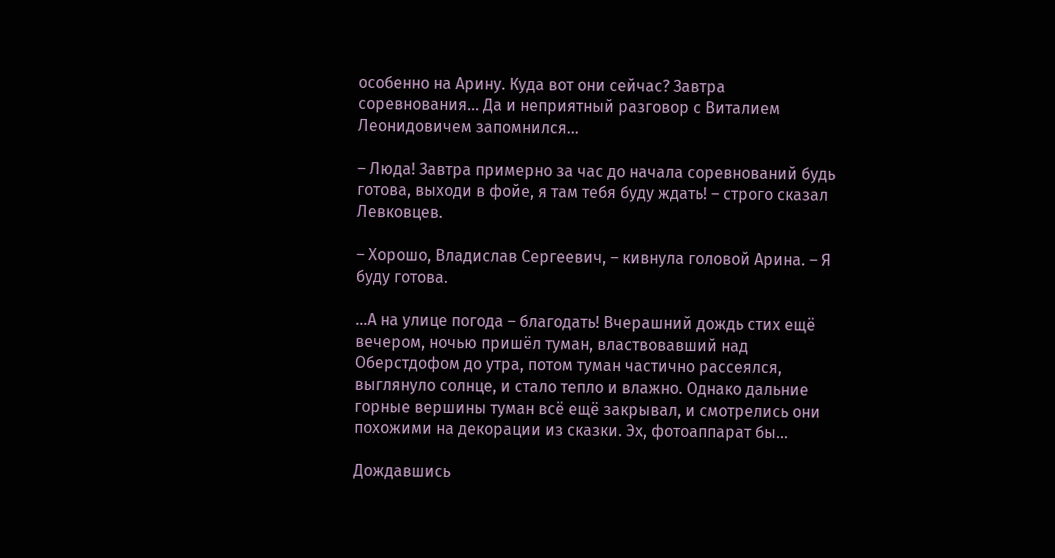особенно на Арину. Куда вот они сейчас? Завтра соревнования… Да и неприятный разговор с Виталием Леонидовичем запомнился…

– Люда! Завтра примерно за час до начала соревнований будь готова, выходи в фойе, я там тебя буду ждать! – строго сказал Левковцев.

– Хорошо, Владислав Сергеевич, – кивнула головой Арина. – Я буду готова.

…А на улице погода – благодать! Вчерашний дождь стих ещё вечером, ночью пришёл туман, властвовавший над Оберстдофом до утра, потом туман частично рассеялся, выглянуло солнце, и стало тепло и влажно. Однако дальние горные вершины туман всё ещё закрывал, и смотрелись они похожими на декорации из сказки. Эх, фотоаппарат бы…

Дождавшись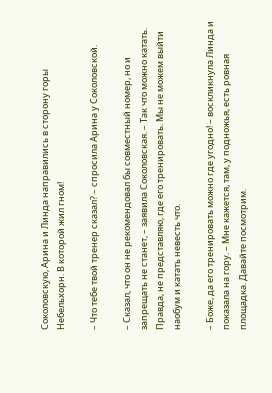Соколовскую, Арина и Линда направились в сторону горы Небельхорн. В которой жил гном!

– Что тебе твой тренер сказал? – спросила Арина у Соколовской.

– Сказал, что он не рекомендовал бы совместный номер, но и запрещать не станет, – заявила Соколовская. – Так что можно катать. Правда, не представляю, где его тренировать. Мы не можем выйти наобум и катать невесть что.

– Боже, да его тренировать можно где угодно! – воскликнула Линда и показала на гору. – Мне кажется, там, у подножья, есть ровная площадка. Давайте посмотрим.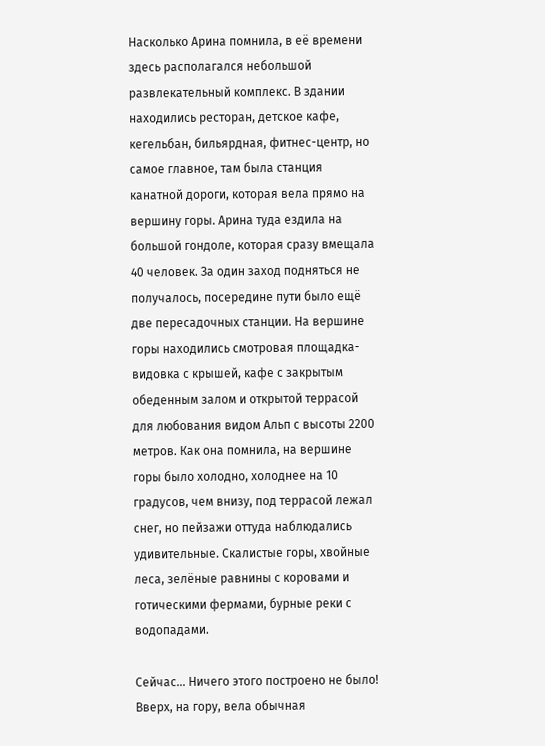Насколько Арина помнила, в её времени здесь располагался небольшой развлекательный комплекс. В здании находились ресторан, детское кафе, кегельбан, бильярдная, фитнес-центр, но самое главное, там была станция канатной дороги, которая вела прямо на вершину горы. Арина туда ездила на большой гондоле, которая сразу вмещала 40 человек. За один заход подняться не получалось, посередине пути было ещё две пересадочных станции. На вершине горы находились смотровая площадка-видовка с крышей, кафе с закрытым обеденным залом и открытой террасой для любования видом Альп с высоты 2200 метров. Как она помнила, на вершине горы было холодно, холоднее на 10 градусов, чем внизу, под террасой лежал снег, но пейзажи оттуда наблюдались удивительные. Скалистые горы, хвойные леса, зелёные равнины с коровами и готическими фермами, бурные реки с водопадами.

Сейчас… Ничего этого построено не было! Вверх, на гору, вела обычная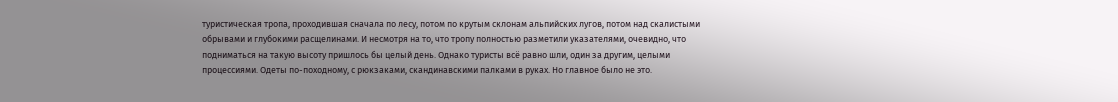туристическая тропа, проходившая сначала по лесу, потом по крутым склонам альпийских лугов, потом над скалистыми обрывами и глубокими расщелинами. И несмотря на то, что тропу полностью разметили указателями, очевидно, что подниматься на такую высоту пришлось бы целый день. Однако туристы всё равно шли, один за другим, целыми процессиями. Одеты по-походному, с рюкзаками, скандинавскими палками в руках. Но главное было не это.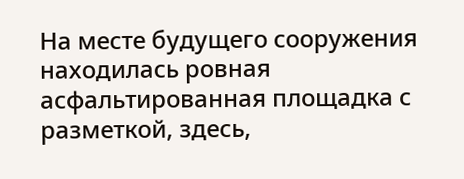На месте будущего сооружения находилась ровная асфальтированная площадка с разметкой, здесь,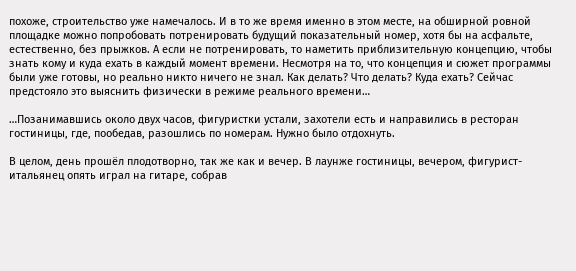похоже, строительство уже намечалось. И в то же время именно в этом месте, на обширной ровной площадке можно попробовать потренировать будущий показательный номер, хотя бы на асфальте, естественно, без прыжков. А если не потренировать, то наметить приблизительную концепцию, чтобы знать кому и куда ехать в каждый момент времени. Несмотря на то, что концепция и сюжет программы были уже готовы, но реально никто ничего не знал. Как делать? Что делать? Куда ехать? Сейчас предстояло это выяснить физически в режиме реального времени…

…Позанимавшись около двух часов, фигуристки устали, захотели есть и направились в ресторан гостиницы, где, пообедав, разошлись по номерам. Нужно было отдохнуть.

В целом, день прошёл плодотворно, так же как и вечер. В лаунже гостиницы, вечером, фигурист-итальянец опять играл на гитаре, собрав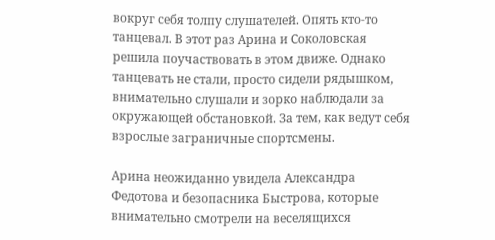вокруг себя толпу слушателей. Опять кто-то танцевал. В этот раз Арина и Соколовская решила поучаствовать в этом движе. Однако танцевать не стали, просто сидели рядышком, внимательно слушали и зорко наблюдали за окружающей обстановкой. За тем, как ведут себя взрослые заграничные спортсмены.

Арина неожиданно увидела Александра Федотова и безопасника Быстрова, которые внимательно смотрели на веселящихся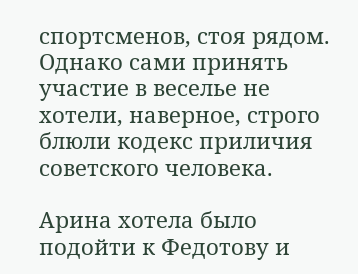спортсменов, стоя рядом. Однако сами принять участие в веселье не хотели, наверное, строго блюли кодекс приличия советского человека.

Арина хотела было подойти к Федотову и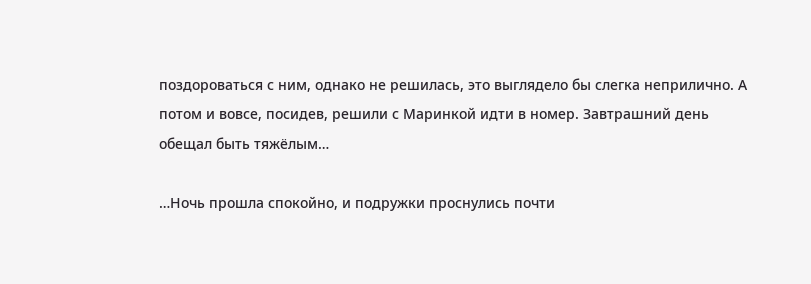поздороваться с ним, однако не решилась, это выглядело бы слегка неприлично. А потом и вовсе, посидев, решили с Маринкой идти в номер. Завтрашний день обещал быть тяжёлым…

…Ночь прошла спокойно, и подружки проснулись почти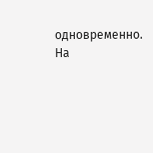одновременно. На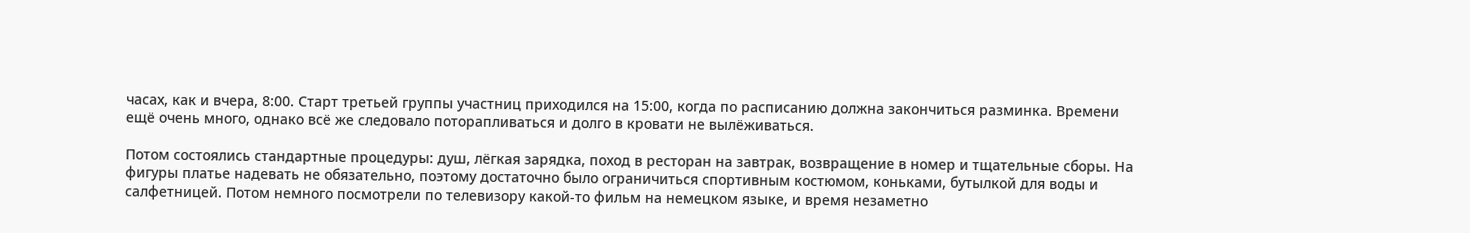часах, как и вчера, 8:00. Старт третьей группы участниц приходился на 15:00, когда по расписанию должна закончиться разминка. Времени ещё очень много, однако всё же следовало поторапливаться и долго в кровати не вылёживаться.

Потом состоялись стандартные процедуры: душ, лёгкая зарядка, поход в ресторан на завтрак, возвращение в номер и тщательные сборы. На фигуры платье надевать не обязательно, поэтому достаточно было ограничиться спортивным костюмом, коньками, бутылкой для воды и салфетницей. Потом немного посмотрели по телевизору какой-то фильм на немецком языке, и время незаметно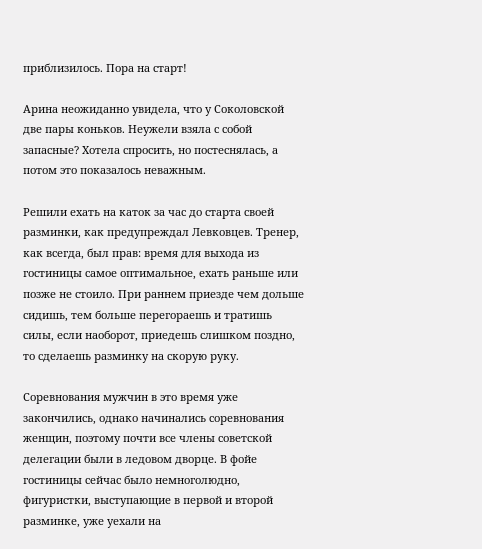приблизилось. Пора на старт!

Арина неожиданно увидела, что у Соколовской две пары коньков. Неужели взяла с собой запасные? Хотела спросить, но постеснялась, а потом это показалось неважным.

Решили ехать на каток за час до старта своей разминки, как предупреждал Левковцев. Тренер, как всегда, был прав: время для выхода из гостиницы самое оптимальное, ехать раньше или позже не стоило. При раннем приезде чем дольше сидишь, тем больше перегораешь и тратишь силы, если наоборот, приедешь слишком поздно, то сделаешь разминку на скорую руку.

Соревнования мужчин в это время уже закончились, однако начинались соревнования женщин, поэтому почти все члены советской делегации были в ледовом дворце. В фойе гостиницы сейчас было немноголюдно, фигуристки, выступающие в первой и второй разминке, уже уехали на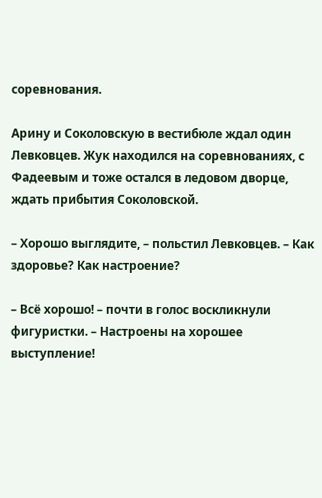соревнования.

Арину и Соколовскую в вестибюле ждал один Левковцев. Жук находился на соревнованиях, с Фадеевым и тоже остался в ледовом дворце, ждать прибытия Соколовской.

– Хорошо выглядите, – польстил Левковцев. – Как здоровье? Как настроение?

– Всё хорошо! – почти в голос воскликнули фигуристки. – Настроены на хорошее выступление!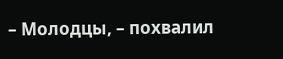– Молодцы, – похвалил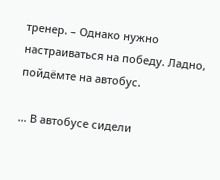тренер. – Однако нужно настраиваться на победу. Ладно, пойдёмте на автобус.

… В автобусе сидели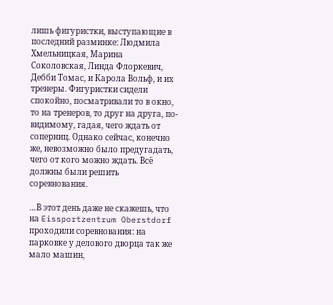лишь фигуристки, выступающие в последний разминке: Людмила Хмельницкая, Марина Соколовская, Линда Флоркевич, Дебби Томас, и Карола Вольф, и их тренеры. Фигуристки сидели спокойно, посматривали то в окно, то на тренеров, то друг на друга, по-видимому, гадая, чего ждать от соперниц. Однако сейчас, конечно же, невозможно было предугадать, чего от кого можно ждать. Всё должны были решить соревнования.

…В этот день даже не скажешь, что на Eissportzentrum Oberstdorf проходили соревнования: на парковке у делового дворца так же мало машин,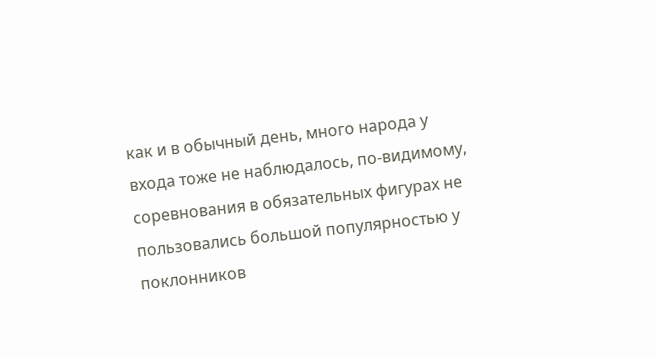как и в обычный день, много народа у входа тоже не наблюдалось, по-видимому, соревнования в обязательных фигурах не пользовались большой популярностью у поклонников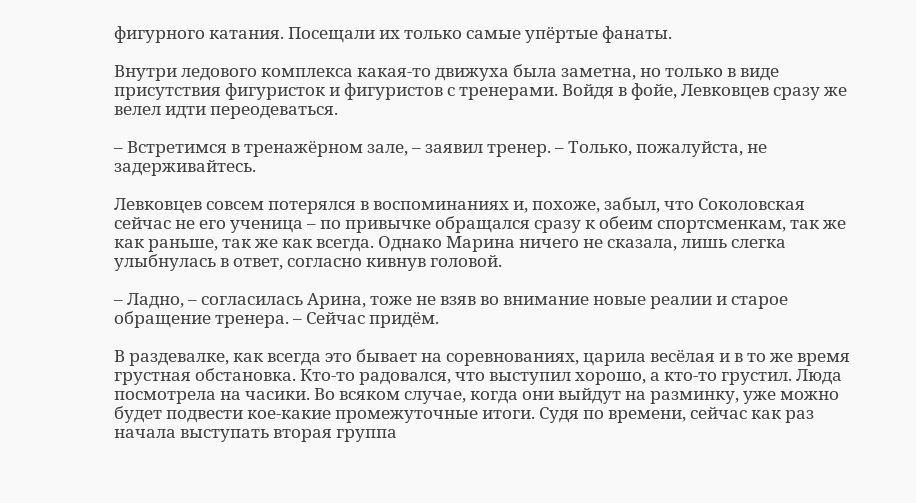фигурного катания. Посещали их только самые упёртые фанаты.

Внутри ледового комплекса какая-то движуха была заметна, но только в виде присутствия фигуристок и фигуристов с тренерами. Войдя в фойе, Левковцев сразу же велел идти переодеваться.

– Встретимся в тренажёрном зале, – заявил тренер. – Только, пожалуйста, не задерживайтесь.

Левковцев совсем потерялся в воспоминаниях и, похоже, забыл, что Соколовская сейчас не его ученица – по привычке обращался сразу к обеим спортсменкам, так же как раньше, так же как всегда. Однако Марина ничего не сказала, лишь слегка улыбнулась в ответ, согласно кивнув головой.

– Ладно, – согласилась Арина, тоже не взяв во внимание новые реалии и старое обращение тренера. – Сейчас придём.

В раздевалке, как всегда это бывает на соревнованиях, царила весёлая и в то же время грустная обстановка. Кто-то радовался, что выступил хорошо, а кто-то грустил. Люда посмотрела на часики. Во всяком случае, когда они выйдут на разминку, уже можно будет подвести кое-какие промежуточные итоги. Судя по времени, сейчас как раз начала выступать вторая группа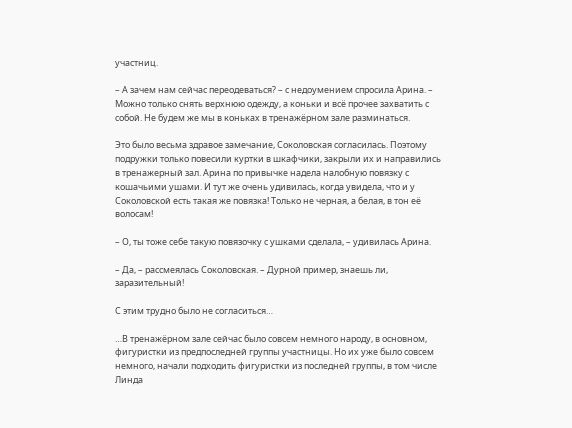участниц.

– А зачем нам сейчас переодеваться? – с недоумением спросила Арина. – Можно только снять верхнюю одежду, а коньки и всё прочее захватить с собой. Не будем же мы в коньках в тренажёрном зале разминаться.

Это было весьма здравое замечание, Соколовская согласилась. Поэтому подружки только повесили куртки в шкафчики, закрыли их и направились в тренажерный зал. Арина по привычке надела налобную повязку с кошачьими ушами. И тут же очень удивилась, когда увидела, что и у Соколовской есть такая же повязка! Только не черная, а белая, в тон её волосам!

– О, ты тоже себе такую повязочку с ушками сделала, – удивилась Арина.

– Да, – рассмеялась Соколовская. – Дурной пример, знаешь ли, заразительный!

С этим трудно было не согласиться…

…В тренажёрном зале сейчас было совсем немного народу, в основном, фигуристки из предпоследней группы участницы. Но их уже было совсем немного, начали подходить фигуристки из последней группы, в том числе Линда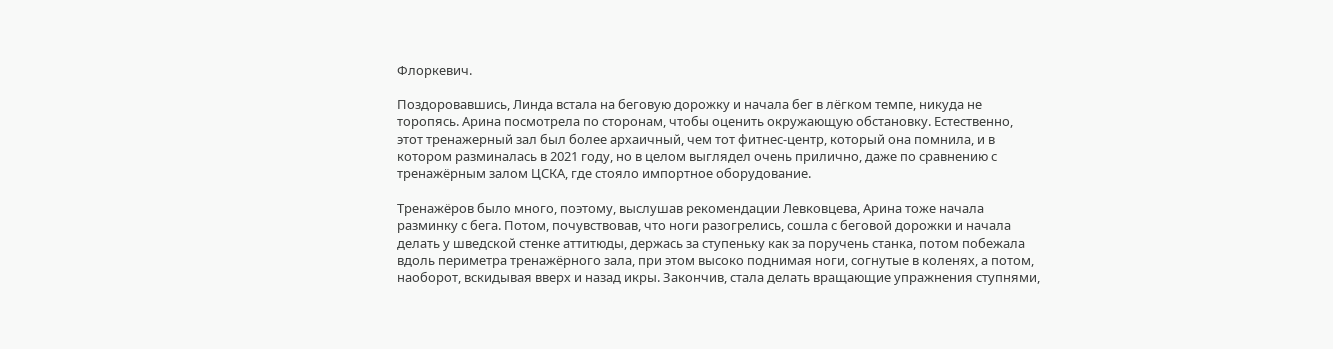Флоркевич.

Поздоровавшись, Линда встала на беговую дорожку и начала бег в лёгком темпе, никуда не торопясь. Арина посмотрела по сторонам, чтобы оценить окружающую обстановку. Естественно, этот тренажерный зал был более архаичный, чем тот фитнес-центр, который она помнила, и в котором разминалась в 2021 году, но в целом выглядел очень прилично, даже по сравнению с тренажёрным залом ЦСКА, где стояло импортное оборудование.

Тренажёров было много, поэтому, выслушав рекомендации Левковцева, Арина тоже начала разминку с бега. Потом, почувствовав, что ноги разогрелись, сошла с беговой дорожки и начала делать у шведской стенке аттитюды, держась за ступеньку как за поручень станка, потом побежала вдоль периметра тренажёрного зала, при этом высоко поднимая ноги, согнутые в коленях, а потом, наоборот, вскидывая вверх и назад икры. Закончив, стала делать вращающие упражнения ступнями,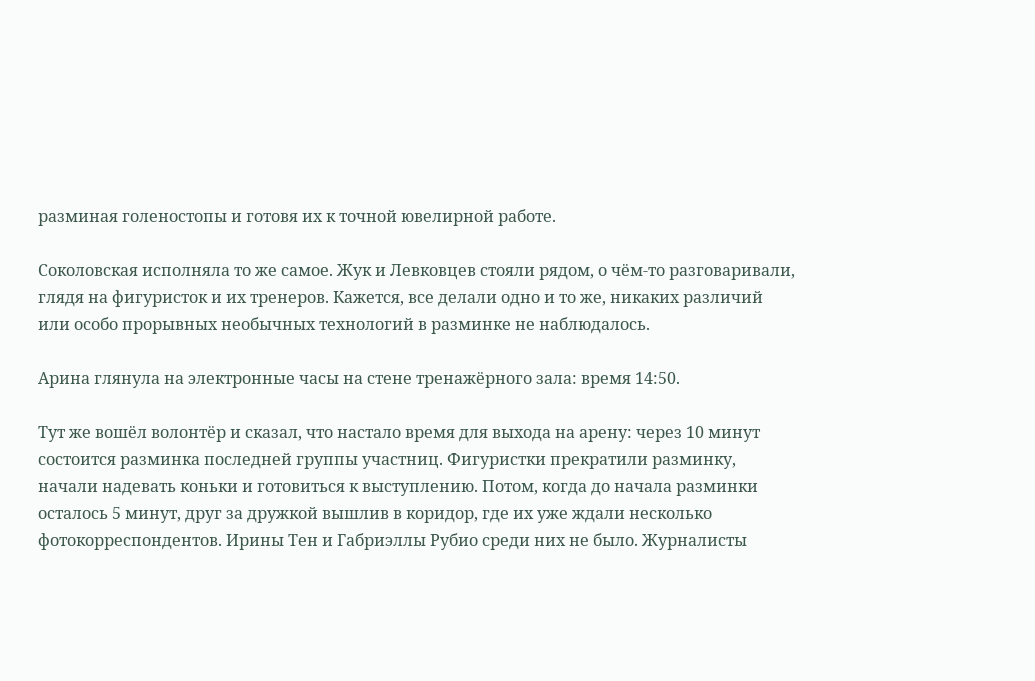разминая голеностопы и готовя их к точной ювелирной работе.

Соколовская исполняла то же самое. Жук и Левковцев стояли рядом, о чём-то разговаривали, глядя на фигуристок и их тренеров. Кажется, все делали одно и то же, никаких различий или особо прорывных необычных технологий в разминке не наблюдалось.

Арина глянула на электронные часы на стене тренажёрного зала: время 14:50.

Тут же вошёл волонтёр и сказал, что настало время для выхода на арену: через 10 минут состоится разминка последней группы участниц. Фигуристки прекратили разминку, начали надевать коньки и готовиться к выступлению. Потом, когда до начала разминки осталось 5 минут, друг за дружкой вышлив в коридор, где их уже ждали несколько фотокорреспондентов. Ирины Тен и Габриэллы Рубио среди них не было. Журналисты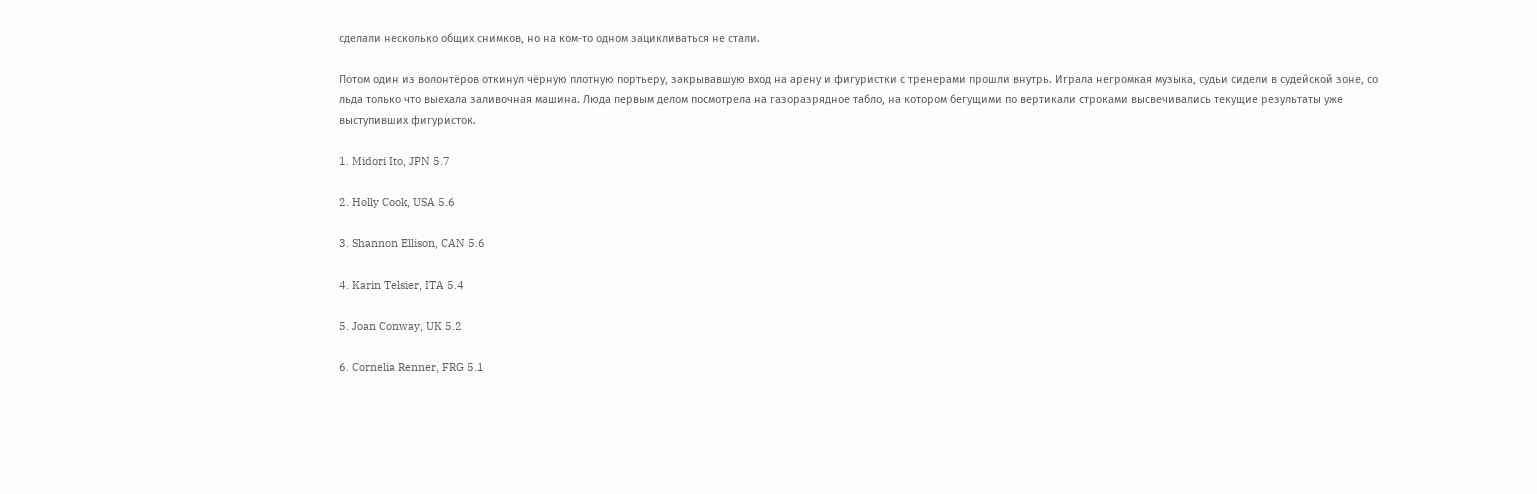сделали несколько общих снимков, но на ком-то одном зацикливаться не стали.

Потом один из волонтёров откинул чёрную плотную портьеру, закрывавшую вход на арену и фигуристки с тренерами прошли внутрь. Играла негромкая музыка, судьи сидели в судейской зоне, со льда только что выехала заливочная машина. Люда первым делом посмотрела на газоразрядное табло, на котором бегущими по вертикали строками высвечивались текущие результаты уже выступивших фигуристок.

1. Midori Ito, JPN 5.7

2. Holly Cook, USA 5.6

3. Shannon Ellison, CAN 5.6

4. Karin Telsier, ITA 5.4

5. Joan Conway, UK 5.2

6. Cornelia Renner, FRG 5.1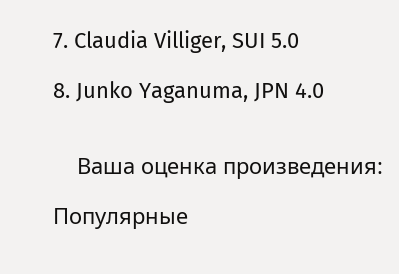7. Claudia Villiger, SUI 5.0

8. Junko Yaganuma, JPN 4.0


    Ваша оценка произведения:

Популярные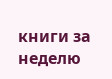книги за неделю